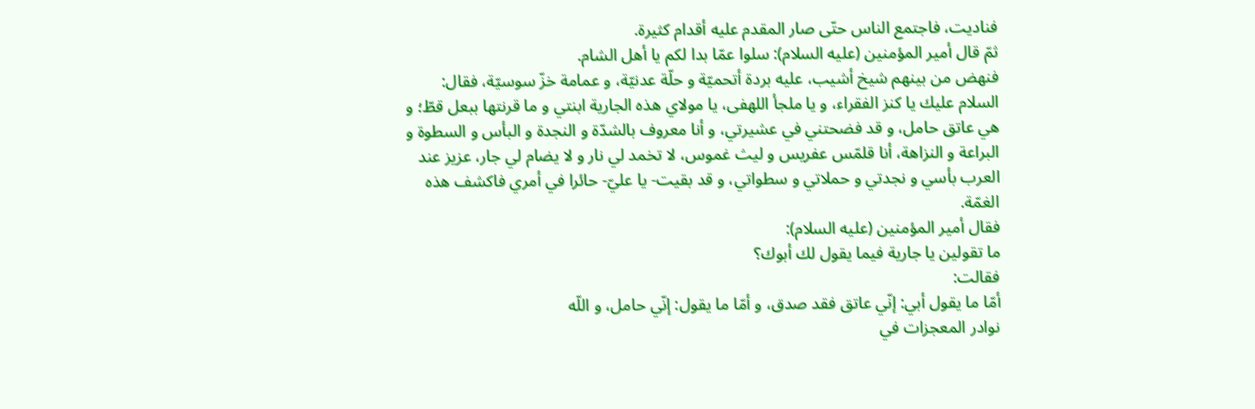فناديت، فاجتمع الناس حتّى صار المقدم عليه أقدام كثيرة.
ثمّ قال أمير المؤمنين (عليه السلام): سلوا عمّا بدا لكم يا أهل الشام.
فنهض من بينهم شيخ أشيب، عليه بردة أتحميّة و حلّة عدنيّة، و عمامة خزّ سوسيّة، فقال: السلام عليك يا كنز الفقراء، و يا ملجأ اللهفى، يا مولاي هذه الجارية ابنتي و ما قرنتها ببعل قطّ؛ و هي عاتق حامل، و قد فضحتني في عشيرتي، و أنا معروف بالشدّة و النجدة و البأس و السطوة و البراعة و النزاهة، أنا قلمّس عفريس و ليث غموس، لا تخمد لي نار و لا يضام لي جار، عزيز عند العرب بأسي و نجدتي و حملاتي و سطواتي، و قد بقيت- يا عليّ- حائرا في أمري فاكشف هذه الغمّة.
فقال أمير المؤمنين (عليه السلام):
ما تقولين يا جارية فيما يقول لك أبوك؟
فقالت:
أمّا ما يقول أبي: إنّي عاتق فقد صدق، و أمّا ما يقول: إنّي حامل، و اللّه
نوادر المعجزات في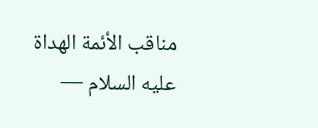مناقب الأئمة الهداة عليه السلام —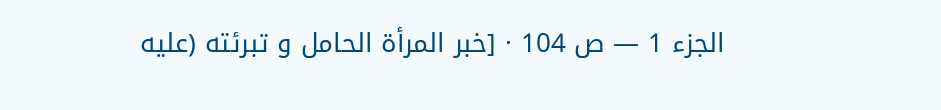الجزء 1 — ص 104 · [خبر المرأة الحامل و تبرئته (عليه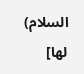السلام) لها]